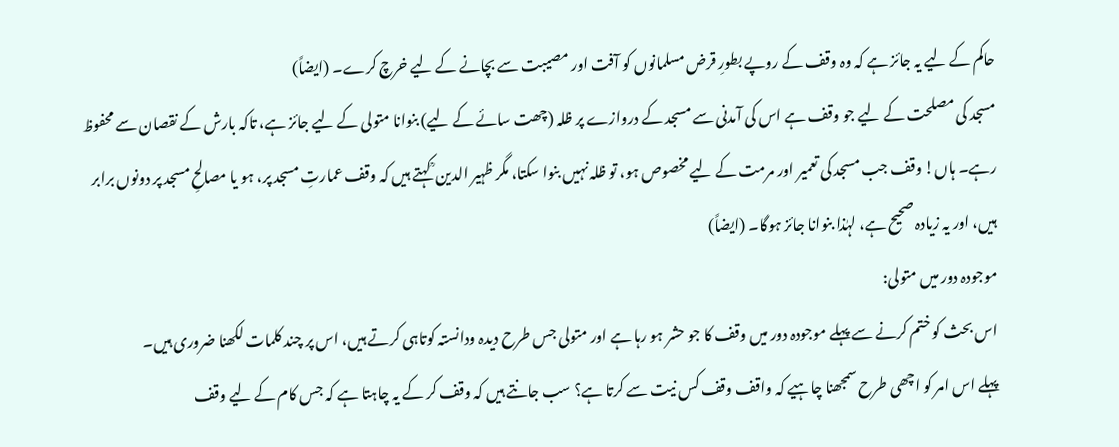حاکم کے لیے یہ جائز ہے کہ وہ وقف کے روپے بطورِ قرض مسلمانوں کو آفت اور مصیبت سے بچانے کے لیے خرچ کرے۔ (ایضاً)
مسجد کی مصلحت کے لیے جو وقف ہے اس کی آمدنی سے مسجد کے دروازے پر ظلہ (چھت سائے کے لیے) بنوانا متولی کے لیے جائز ہے، تاکہ بارش کے نقصان سے محفوظ رہے۔ ہاں! وقف جب مسجد کی تعمیر اور مرمت کے لیے مخصوص ہو، تو ظلہ نہیں بنوا سکتا، مگر ظہیر الدین ؒ کہتے ہیں کہ وقف عمارتِ مسجد پر، ہو یا مصالحِ مسجد پر دونوں برابر ہیں، اور یہ زیادہ صحیح ہے، لہٰذا بنوانا جائز ہوگا۔ (ایضاً)
موجودہ دور میں متولی:
اس بحث کو ختم کرنے سے پہلے موجودہ دور میں وقف کا جو حشر ہو رہا ہے اور متولی جس طرح دیدہ ودانستہ کوتاہی کرتے ہیں، اس پر چند کلمات لکھنا ضروری ہیں۔
پہلے اس امر کو اچھی طرح سمجھنا چاہیے کہ واقف وقف کس نیت سے کرتا ہے؟ سب جانتے ہیں کہ وقف کر کے یہ چاہتا ہے کہ جس کام کے لیے وقف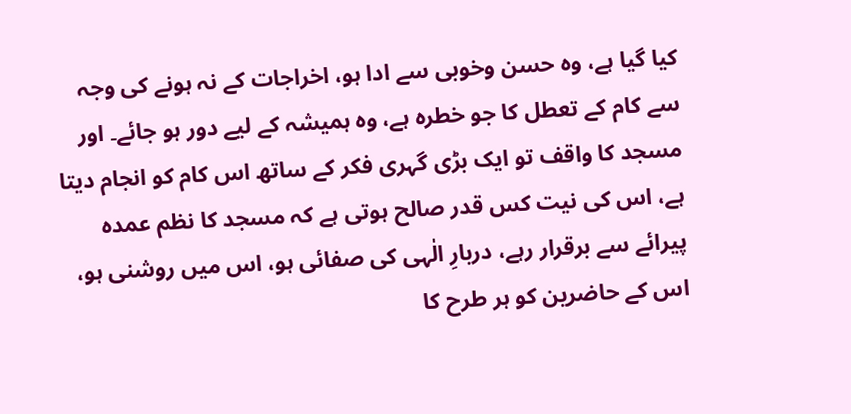کیا گیا ہے، وہ حسن وخوبی سے ادا ہو، اخراجات کے نہ ہونے کی وجہ سے کام کے تعطل کا جو خطرہ ہے، وہ ہمیشہ کے لیے دور ہو جائے۔ اور مسجد کا واقف تو ایک بڑی گہری فکر کے ساتھ اس کام کو انجام دیتا ہے، اس کی نیت کس قدر صالح ہوتی ہے کہ مسجد کا نظم عمدہ پیرائے سے برقرار رہے، دربارِ الٰہی کی صفائی ہو، اس میں روشنی ہو، اس کے حاضرین کو ہر طرح کا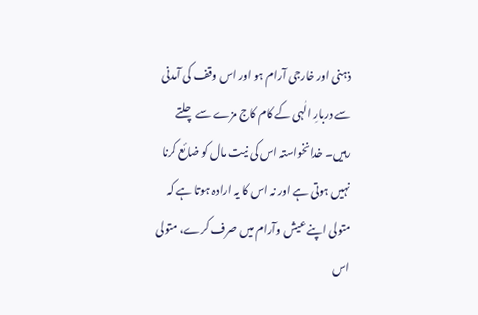ذہنی اور خارجی آرام ہو اور اس وقف کی آمدنی سے دربارِ الٰہی کے کام کاج مزے سے چلتے رہیں۔ خدانخواستہ اس کی نیت مال کو ضائع کرنا نہیں ہوتی ہے اور نہ اس کا یہ ارادہ ہوتا ہے کہ متولی اپنے عیش وآرام میں صرف کرے، متولی اس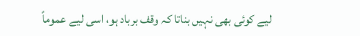لیے کوئی بھی نہیں بناتا کہ وقف برباد ہو، اسی لیے عموماً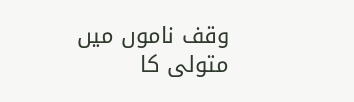وقف ناموں میں متولی کا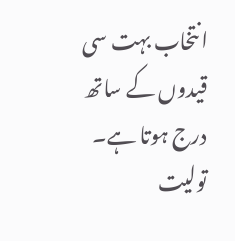انتخاب بہت سی قیدوں کے ساتھ درج ہوتا ہے۔
تولیت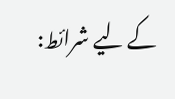کے لیے شرائط: